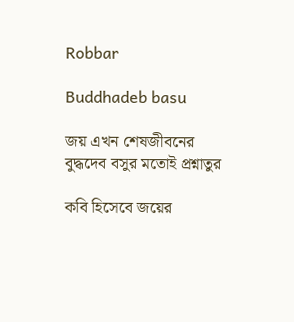Robbar

Buddhadeb basu

জয় এখন শেষজীবনের বুদ্ধদেব বসুর মতোই প্রশ্নাতুর

কবি হিসেবে জয়ের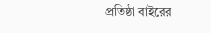প্রতিষ্ঠা বাইরের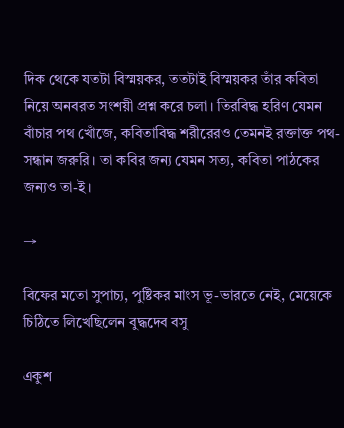দিক থেকে যতটা বিস্ময়কর, ততটাই বিস্ময়কর তাঁর কবিতা নিয়ে অনবরত সংশয়ী প্রশ্ন করে চলা। তিরবিদ্ধ হরিণ যেমন বাঁচার পথ খোঁজে, কবিতাবিদ্ধ শরীরেরও তেমনই রক্তাক্ত পথ-সন্ধান জরুরি। তা কবির জন্য যেমন সত্য, কবিতা পাঠকের জন্যও তা-ই।

→

বিফের মতো সুপাচ্য, পুষ্টিকর মাংস ভূ-ভারতে নেই, মেয়েকে চিঠিতে লিখেছিলেন বুদ্ধদেব বসু

একুশ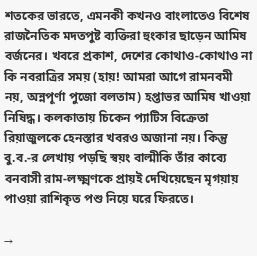শতকের ভারতে, এমনকী কখনও বাংলাতেও বিশেষ রাজনৈতিক মদতপুষ্ট ব্যক্তিরা হুংকার ছাড়েন আমিষ বর্জনের। খবরে প্রকাশ, দেশের কোথাও-কোথাও না কি নবরাত্রির সময় (হায়! আমরা আগে রামনবমী নয়, অন্নপূর্ণা পুজো বলতাম) হপ্তাভর আমিষ খাওয়া নিষিদ্ধ। কলকাতায় চিকেন প্যাটিস বিক্রেতা রিয়াজুলকে হেনস্তার খবরও অজানা নয়। কিন্তু বু.ব.-র লেখায় পড়ছি স্বয়ং বাল্মীকি তাঁর কাব্যে বনবাসী রাম-লক্ষ্মণকে প্রায়ই দেখিয়েছেন মৃগয়ায় পাওয়া রাশিকৃত পশু নিয়ে ঘরে ফিরতে।

→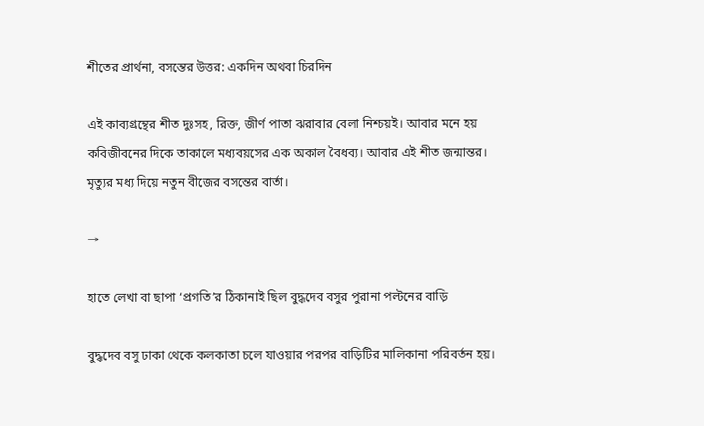শীতের প্রার্থনা, বসন্তের উত্তর: একদিন অথবা চিরদিন

এই কাব্যগ্রন্থের শীত দুঃসহ, রিক্ত, জীর্ণ পাতা ঝরাবার বেলা নিশ্চয়ই। আবার মনে হয় কবিজীবনের দিকে তাকালে মধ্যবয়সের এক অকাল বৈধব্য। আবার এই শীত জন্মান্তর। মৃত্যুর মধ্য দিয়ে নতুন বীজের বসন্তের বার্তা।

→

হাতে লেখা বা ছাপা ‘প্রগতি’র ঠিকানাই ছিল বুদ্ধদেব বসুর পুরানা পল্টনের বাড়ি

বুদ্ধদেব বসু ঢাকা থেকে কলকাতা চলে যাওয়ার পরপর বাড়িটির মালিকানা পরিবর্তন হয়।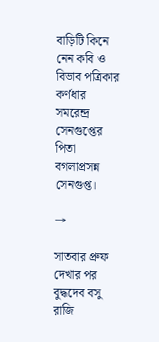বাড়িটি কিনে নেন কবি ও বিভাব পত্রিকার কর্ণধার সমরেন্দ্র সেনগুপ্তের পিতা বগলাপ্রসন্ন সেনগুপ্ত।

→

সাতবার প্রুফ দেখার পর বুদ্ধদেব বসু রাজি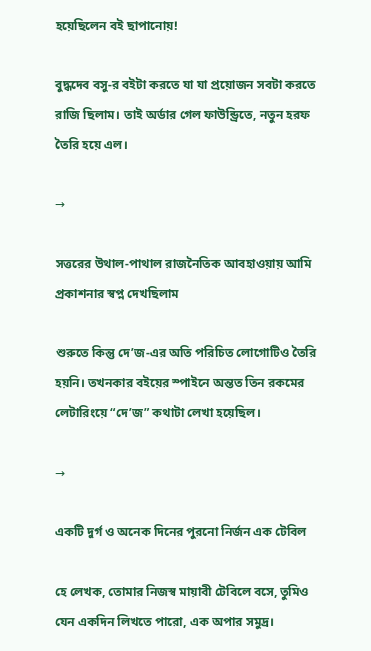হয়েছিলেন বই ছাপানোয়!

বুদ্ধদেব বসু-র বইটা করতে যা যা প্রয়োজন সবটা করতে রাজি ছিলাম। তাই অর্ডার গেল ফাউন্ড্রিতে, নতুন হরফ তৈরি হয়ে এল।

→

সত্তরের উথাল-পাথাল রাজনৈতিক আবহাওয়ায় আমি প্রকাশনার স্বপ্ন দেখছিলাম

শুরুতে কিন্তু দে’জ-এর অতি পরিচিত লোগোটিও তৈরি হয়নি। তখনকার বইয়ের স্পাইনে অন্তত তিন রকমের লেটারিংয়ে “দে’জ” কথাটা লেখা হয়েছিল।

→

একটি দুর্গ ও অনেক দিনের পুরনো নির্জন এক টেবিল

হে লেখক, তোমার নিজস্ব মায়াবী টেবিলে বসে, তুমিও যেন একদিন লিখতে পারো, এক অপার সমুদ্র।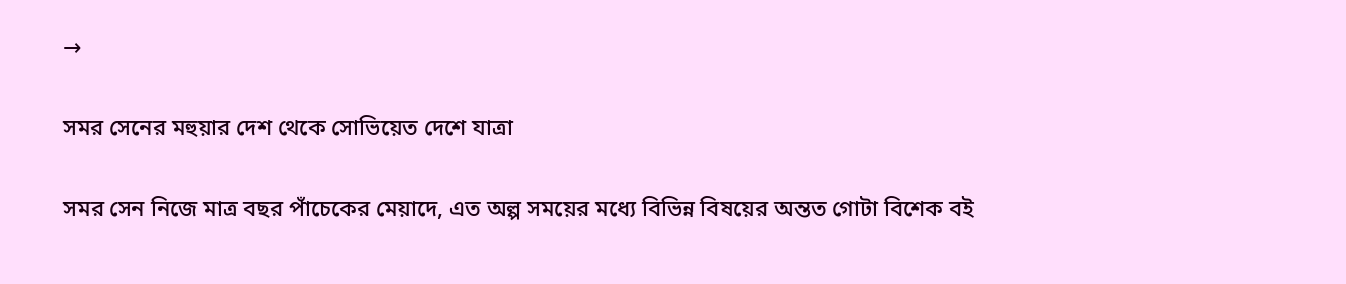→

সমর সেনের মহুয়ার দেশ থেকে সোভিয়েত দেশে যাত্রা

সমর সেন নিজে মাত্র বছর পাঁচেকের মেয়াদে, এত অল্প সময়ের মধ্যে বিভিন্ন বিষয়ের অন্তত গোটা বিশেক বই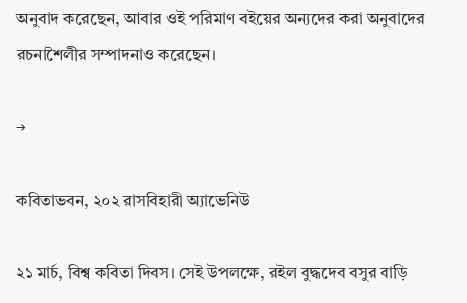অনুবাদ করেছেন, আবার ওই পরিমাণ বইয়ের অন্যদের করা অনুবাদের রচনাশৈলীর সম্পাদনাও করেছেন।

→

কবিতাভবন, ২০২ রাসবিহারী অ্যাভেনিউ

২১ মার্চ, বিশ্ব কবিতা দিবস। সেই উপলক্ষে, রইল বুদ্ধদেব বসুর বাড়ি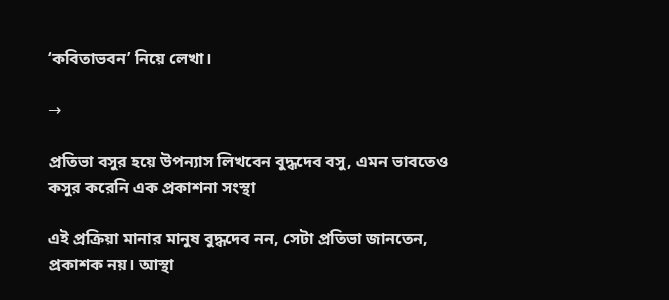‘কবিতাভবন’ নিয়ে লেখা।

→

প্রতিভা বসুর হয়ে উপন্যাস লিখবেন বুদ্ধদেব বসু, এমন ভাবতেও কসুর করেনি এক প্রকাশনা সংস্থা

এই প্রক্রিয়া মানার মানুষ বুদ্ধদেব নন, সেটা প্রতিভা জানতেন, প্রকাশক নয়। আস্থা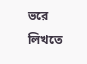ভরে লিখতে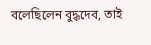বলেছিলেন বুদ্ধদেব, তাই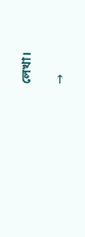লেখা।

→